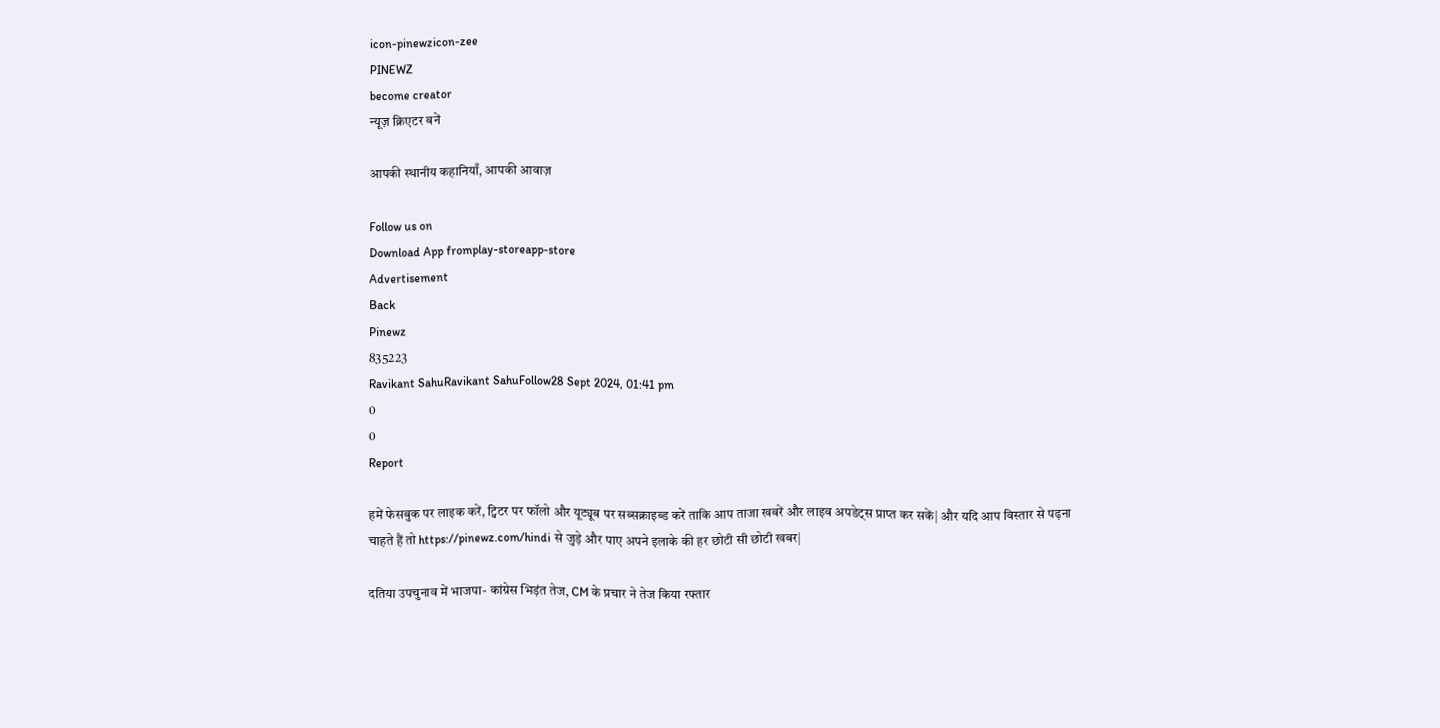icon-pinewzicon-zee
PINEWZ
become creator
न्यूज़ क्रिएटर बनें

आपकी स्थानीय कहानियाँ, आपकी आवाज़

Follow us on
Download App fromplay-storeapp-store
Advertisement
Back
Pinewz
835223
Ravikant SahuRavikant SahuFollow28 Sept 2024, 01:41 pm
0
0
Report

हमें फेसबुक पर लाइक करें, ट्विटर पर फॉलो और यूट्यूब पर सब्सक्राइब्ड करें ताकि आप ताजा खबरें और लाइव अपडेट्स प्राप्त कर सकें| और यदि आप विस्तार से पढ़ना चाहते हैं तो https://pinewz.com/hindi से जुड़े और पाए अपने इलाके की हर छोटी सी छोटी खबर|

दतिया उपचुनाव में भाजपा- कांग्रेस भिड़ंत तेज, CM के प्रचार ने तेज किया रफ्तार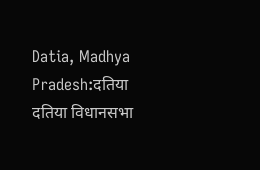Datia, Madhya Pradesh:दतिया दतिया विधानसभा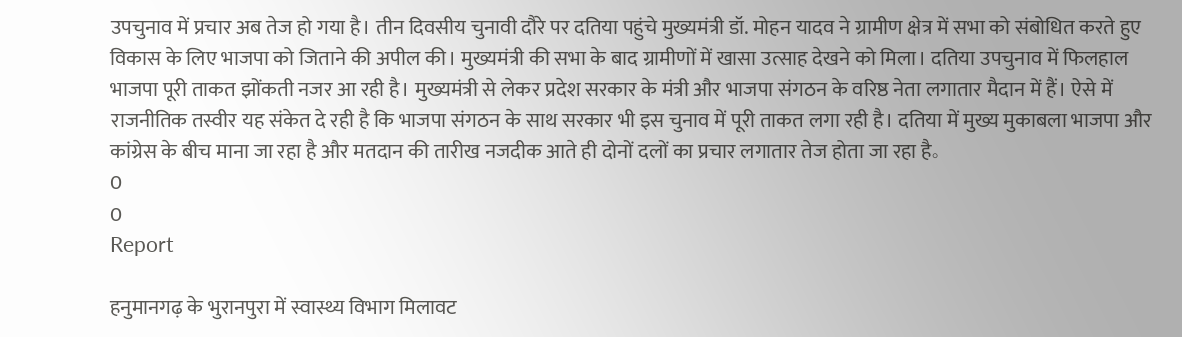उपचुनाव में प्रचार अब तेज हो गया है। तीन दिवसीय चुनावी दौरे पर दतिया पहुंचे मुख्यमंत्री डॉ. मोहन यादव ने ग्रामीण क्षेत्र में सभा को संबोधित करते हुए विकास के लिए भाजपा को जिताने की अपील की। मुख्यमंत्री की सभा के बाद ग्रामीणों में खासा उत्साह देखने को मिला। दतिया उपचुनाव में फिलहाल भाजपा पूरी ताकत झोंकती नजर आ रही है। मुख्यमंत्री से लेकर प्रदेश सरकार के मंत्री और भाजपा संगठन के वरिष्ठ नेता लगातार मैदान में हैं। ऐसे में राजनीतिक तस्वीर यह संकेत दे रही है कि भाजपा संगठन के साथ सरकार भी इस चुनाव में पूरी ताकत लगा रही है। दतिया में मुख्य मुकाबला भाजपा और कांग्रेस के बीच माना जा रहा है और मतदान की तारीख नजदीक आते ही दोनों दलों का प्रचार लगातार तेज होता जा रहा है。
0
0
Report

हनुमानगढ़ के भुरानपुरा में स्वास्थ्य विभाग मिलावट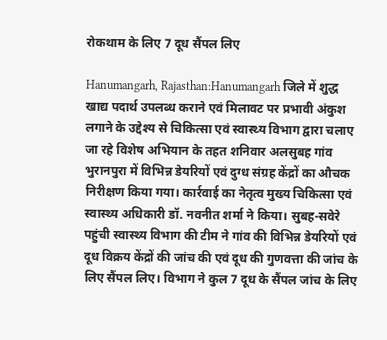रोकथाम के लिए 7 दूध सैंपल लिए

Hanumangarh, Rajasthan:Hanumangarh जिले में शुद्ध खाद्य पदार्थ उपलब्ध कराने एवं मिलावट पर प्रभावी अंकुश लगाने के उद्देश्य से चिकित्सा एवं स्वास्थ्य विभाग द्वारा चलाए जा रहे विशेष अभियान के तहत शनिवार अलसुबह गांव भुरानपुरा में विभिन्न डेयरियों एवं दुग्ध संग्रह केंद्रों का औचक निरीक्षण किया गया। कार्रवाई का नेतृत्व मुख्य चिकित्सा एवं स्वास्थ्य अधिकारी डॉ. नवनीत शर्मा ने किया। सुबह-सवेरे पहुंची स्वास्थ्य विभाग की टीम ने गांव की विभिन्न डेयरियों एवं दूध विक्रय केंद्रों की जांच की एवं दूध की गुणवत्ता की जांच के लिए सैंपल लिए। विभाग ने कुल 7 दूध के सैंपल जांच के लिए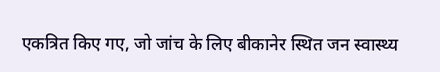एकत्रित किए गए, जो जांच के लिए बीकानेर स्थित जन स्वास्थ्य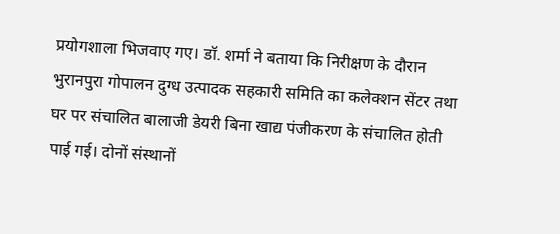प्रयोगशाला भिजवाए गए। डॉ. शर्मा ने बताया कि निरीक्षण के दौरान भुरानपुरा गोपालन दुग्ध उत्पादक सहकारी समिति का कलेक्शन सेंटर तथा घर पर संचालित बालाजी डेयरी बिना खाद्य पंजीकरण के संचालित होती पाई गई। दोनों संस्थानों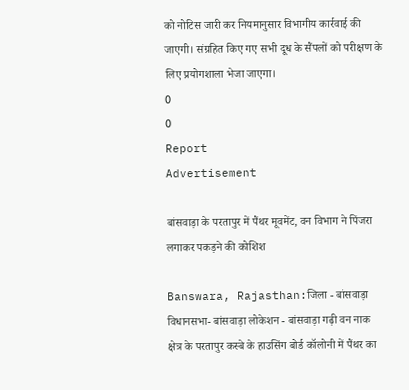को नोटिस जारी कर नियमानुसार विभागीय कार्रवाई की जाएगी। संग्रहित किए गए सभी दूध के सैंपलों को परीक्षण के लिए प्रयोगशाला भेजा जाएगा।
0
0
Report
Advertisement

बांसवाड़ा के परतापुर में पैंथर मूवमेंट, वन विभाग ने पिंजरा लगाकर पकड़ने की कोशिश

Banswara, Rajasthan:जिला - बांसवाड़ा विधानसभा- बांसवाड़ा लोकेशन - बांसवाड़ा गढ़ी वन नाक क्षेत्र के परतापुर कस्बे के हाउसिंग बोर्ड कॉलोनी में पैंथर का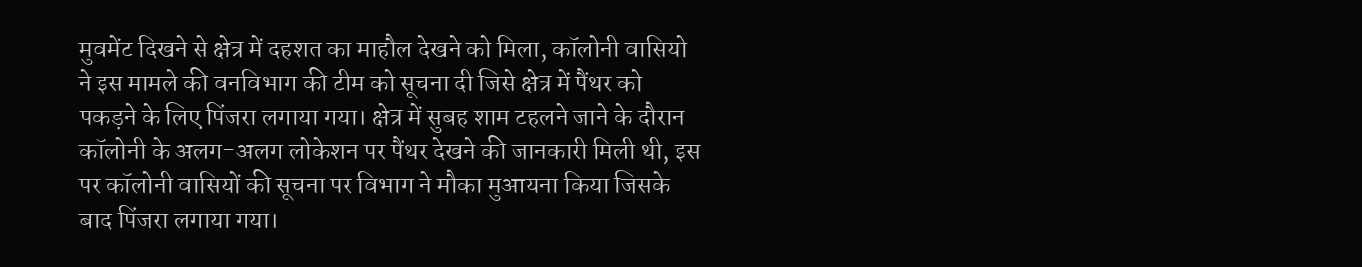मुवमेंट दिखने से क्षेत्र में दहशत का माहौल देखने को मिला, कॉलोनी वासियो ने इस मामले की वनविभाग की टीम को सूचना दी जिसे क्षेत्र में पैंथर को पकड़ने के लिए पिंजरा लगाया गया। क्षेत्र में सुबह शाम टहलने जाने के दौरान कॉलोनी के अलग-अलग लोकेशन पर पैंथर देखने की जानकारी मिली थी, इस पर कॉलोनी वासियों की सूचना पर विभाग ने मौका मुआयना किया जिसके बाद पिंजरा लगाया गया।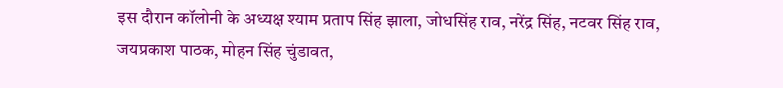इस दौरान कॉलोनी के अध्यक्ष श्याम प्रताप सिंह झाला, जोधसिंह राव, नरेंद्र सिंह, नटवर सिंह राव, जयप्रकाश पाठक, मोहन सिंह चुंडावत,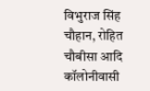विभुराज सिंह चौहान, रोहित चौबीसा आदि कॉलोनीवासी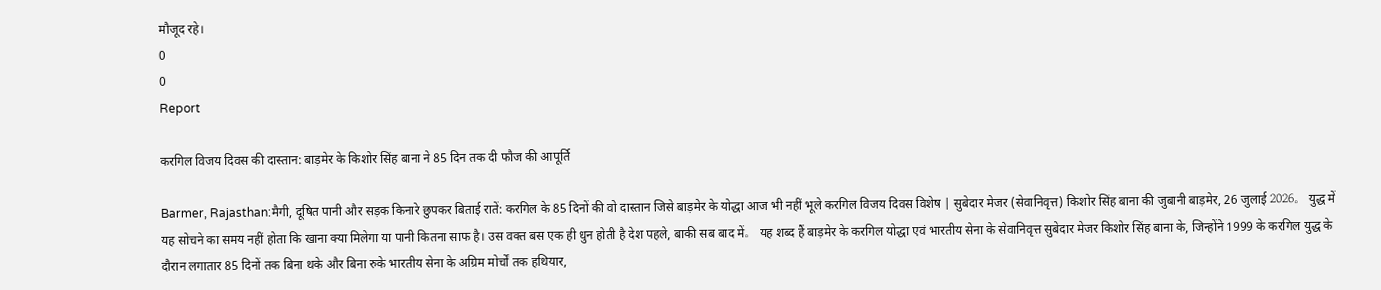मौजूद रहे।
0
0
Report

करगिल विजय दिवस की दास्तान: बाड़मेर के किशोर सिंह बाना ने 85 दिन तक दी फौज की आपूर्ति

Barmer, Rajasthan:मैगी, दूषित पानी और सड़क किनारे छुपकर बिताई रातें: करगिल के 85 दिनों की वो दास्तान जिसे बाड़मेर के योद्धा आज भी नहीं भूले करगिल विजय दिवस विशेष | सुबेदार मेजर (सेवानिवृत्त) किशोर सिंह बाना की जुबानी बाड़मेर, 26 जुलाई 2026。 युद्ध में यह सोचने का समय नहीं होता कि खाना क्या मिलेगा या पानी कितना साफ है। उस वक्त बस एक ही धुन होती है देश पहले, बाकी सब बाद में。 यह शब्द हैं बाड़मेर के करगिल योद्धा एवं भारतीय सेना के सेवानिवृत्त सुबेदार मेजर किशोर सिंह बाना के, जिन्होंने 1999 के करगिल युद्ध के दौरान लगातार 85 दिनों तक बिना थके और बिना रुके भारतीय सेना के अग्रिम मोर्चों तक हथियार,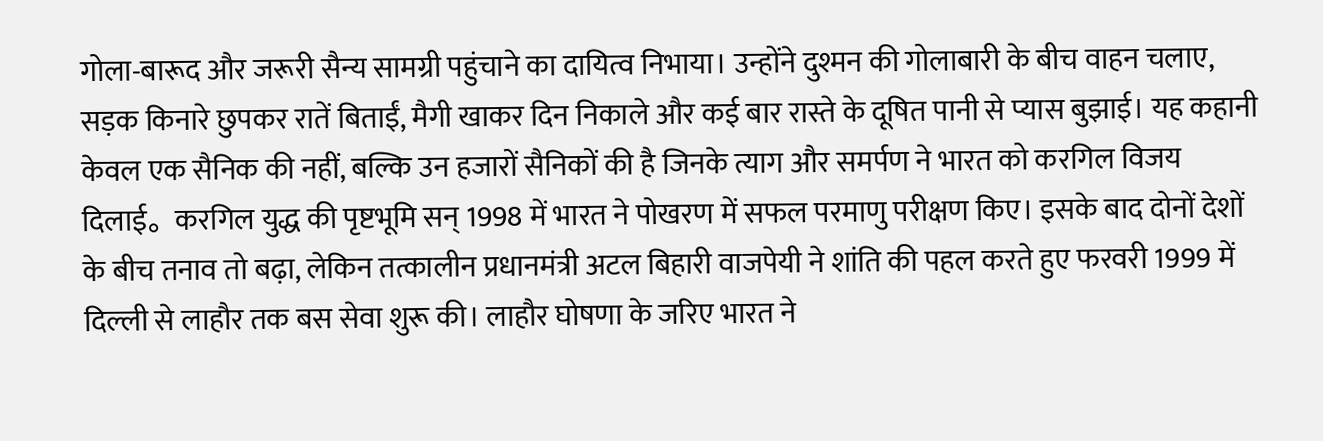गोला-बारूद और जरूरी सैन्य सामग्री पहुंचाने का दायित्व निभाया। उन्होंने दुश्मन की गोलाबारी के बीच वाहन चलाए, सड़क किनारे छुपकर रातें बिताईं, मैगी खाकर दिन निकाले और कई बार रास्ते के दूषित पानी से प्यास बुझाई। यह कहानी केवल एक सैनिक की नहीं, बल्कि उन हजारों सैनिकों की है जिनके त्याग और समर्पण ने भारत को करगिल विजय दिलाई。 करगिल युद्ध की पृष्टभूमि सन् 1998 में भारत ने पोखरण में सफल परमाणु परीक्षण किए। इसके बाद दोनों देशों के बीच तनाव तो बढ़ा, लेकिन तत्कालीन प्रधानमंत्री अटल बिहारी वाजपेयी ने शांति की पहल करते हुए फरवरी 1999 में दिल्ली से लाहौर तक बस सेवा शुरू की। लाहौर घोषणा के जरिए भारत ने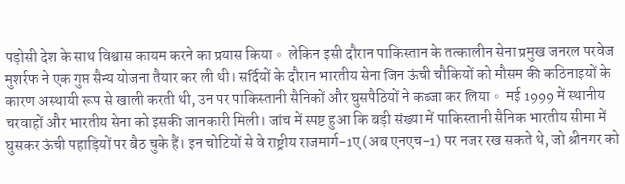पड़ोसी देश के साथ विश्वास कायम करने का प्रयास किया。 लेकिन इसी दौरान पाकिस्तान के तत्कालीन सेना प्रमुख जनरल परवेज मुशर्रफ ने एक गुप्त सैन्य योजना तैयार कर ली थी। सर्दियों के दौरान भारतीय सेना जिन ऊंची चौकियों को मौसम की कठिनाइयों के कारण अस्थायी रूप से खाली करती थी, उन पर पाकिस्तानी सैनिकों और घुसपैठियों ने कब्जा कर लिया。 मई 1999 में स्थानीय चरवाहों और भारतीय सेना को इसकी जानकारी मिली। जांच में स्पष्ट हुआ कि बड़ी संख्या में पाकिस्तानी सैनिक भारतीय सीमा में घुसकर ऊंची पहाड़ियों पर बैठ चुके हैं। इन चोटियों से वे राष्ट्रीय राजमार्ग-1ए (अब एनएच-1) पर नजर रख सकते थे, जो श्रीनगर को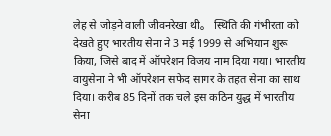लेह से जोड़ने वाली जीवनरेखा थी。 स्थिति की गंभीरता को देखते हुए भारतीय सेना ने 3 मई 1999 से अभियान शुरू किया, जिसे बाद में ऑपरेशन विजय नाम दिया गया। भारतीय वायुसेना ने भी ऑपरेशन सफेद सागर के तहत सेना का साथ दिया। करीब 85 दिनों तक चले इस कठिन युद्ध में भारतीय सेना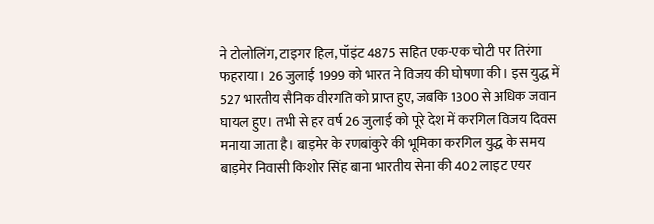ने टोलोलिंग, टाइगर हिल, पॉइंट 4875 सहित एक-एक चोटी पर तिरंगा फहराया। 26 जुलाई 1999 को भारत ने विजय की घोषणा की। इस युद्ध में 527 भारतीय सैनिक वीरगति को प्राप्त हुए, जबकि 1300 से अधिक जवान घायल हुए। तभी से हर वर्ष 26 जुलाई को पूरे देश में करगिल विजय दिवस मनाया जाता है। बाड़मेर के रणबांकुरे की भूमिका करगिल युद्ध के समय बाड़मेर निवासी किशोर सिंह बाना भारतीय सेना की 402 लाइट एयर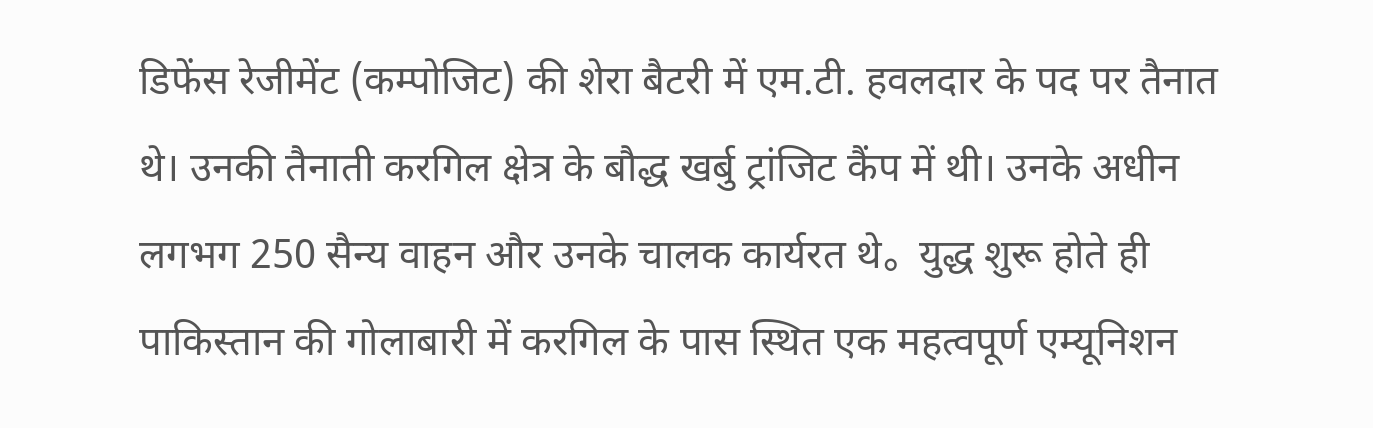डिफेंस रेजीमेंट (कम्पोजिट) की शेरा बैटरी में एम.टी. हवलदार के पद पर तैनात थे। उनकी तैनाती करगिल क्षेत्र के बौद्ध खर्बु ट्रांजिट कैंप में थी। उनके अधीन लगभग 250 सैन्य वाहन और उनके चालक कार्यरत थे。 युद्ध शुरू होते ही पाकिस्तान की गोलाबारी में करगिल के पास स्थित एक महत्वपूर्ण एम्यूनिशन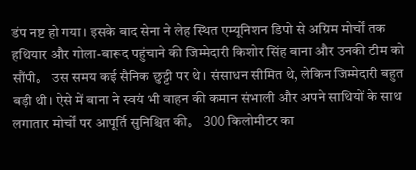डंप नष्ट हो गया। इसके बाद सेना ने लेह स्थित एम्यूनिशन डिपो से अग्रिम मोर्चों तक हथियार और गोला-बारूद पहुंचाने की जिम्मेदारी किशोर सिंह बाना और उनकी टीम को सौंपी。 उस समय कई सैनिक छुट्टी पर थे। संसाधन सीमित थे, लेकिन जिम्मेदारी बहुत बड़ी थी। ऐसे में बाना ने स्वयं भी वाहन की कमान संभाली और अपने साथियों के साथ लगातार मोर्चों पर आपूर्ति सुनिश्चित की。 300 किलोमीटर का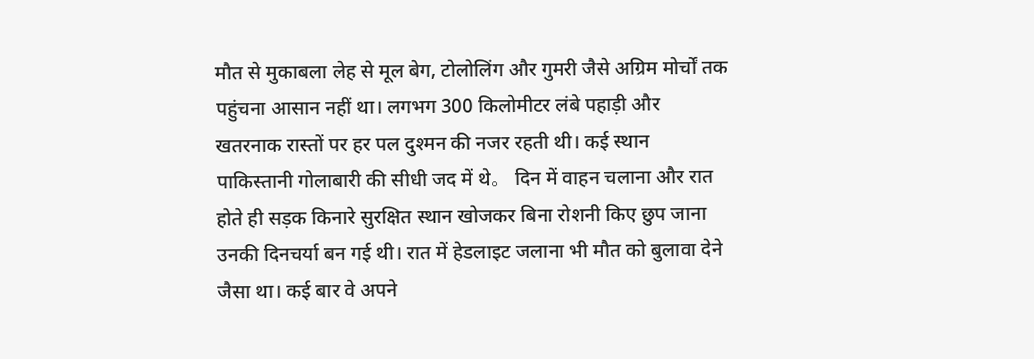मौत से मुकाबला लेह से मूल बेग, टोलोलिंग और गुमरी जैसे अग्रिम मोर्चों तक पहुंचना आसान नहीं था। लगभग 300 किलोमीटर लंबे पहाड़ी और खतरनाक रास्तों पर हर पल दुश्मन की नजर रहती थी। कई स्थान पाकिस्तानी गोलाबारी की सीधी जद में थे。 दिन में वाहन चलाना और रात होते ही सड़क किनारे सुरक्षित स्थान खोजकर बिना रोशनी किए छुप जाना उनकी दिनचर्या बन गई थी। रात में हेडलाइट जलाना भी मौत को बुलावा देने जैसा था। कई बार वे अपने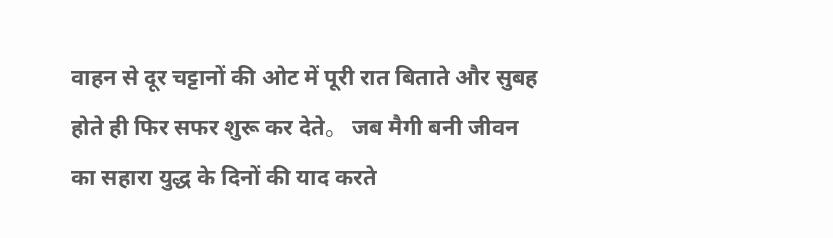वाहन से दूर चट्टानों की ओट में पूरी रात बिताते और सुबह होते ही फिर सफर शुरू कर देते。 जब मैगी बनी जीवन का सहारा युद्ध के दिनों की याद करते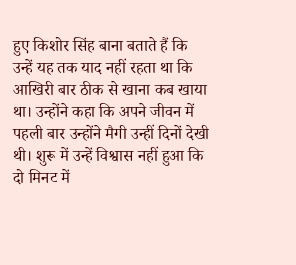हुए किशोर सिंह बाना बताते हैं कि उन्हें यह तक याद नहीं रहता था कि आखिरी बार ठीक से खाना कब खाया था। उन्होंने कहा कि अपने जीवन में पहली बार उन्होंने मैगी उन्हीं दिनों देखी थी। शुरू में उन्हें विश्वास नहीं हुआ कि दो मिनट में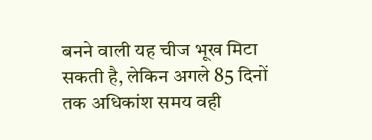बनने वाली यह चीज भूख मिटा सकती है, लेकिन अगले 85 दिनों तक अधिकांश समय वही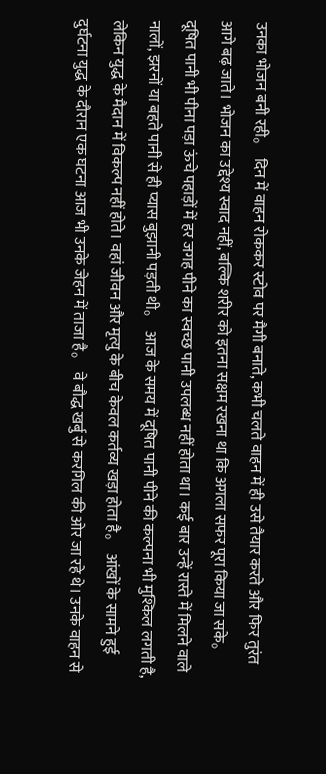उनका भोजन बनी रही。 दिन में वाहन रोककर स्टोव पर मैगी बनाते, कभी चलते वाहन में ही उसे तैयार करते और फिर तुरंत आगे बढ़ जाते। भोजन का उद्देश्य स्वाद नहीं, बल्कि शरीर को इतना सक्षम रखना था कि अगला सफर पूरा किया जा सके。 दूषित पानी भी पीना पड़ा ऊंचे पहाड़ों में हर जगह पीने का स्वच्छ पानी उपलब्ध नहीं होता था। कई बार उन्हें रास्ते में मिलने वाले नालों, झरनों या बहते पानी से ही प्यास बुझानी पड़ती थी。 आज के समय में दूषित पानी पीने की कल्पना भी मुश्किल लगती है, लेकिन युद्ध के मैदान में विकल्प नहीं होते। वहां जीवन और मृत्यु के बीच केवल कर्तव्य खड़ा होता है。 आंखों के सामने हुई दुर्घटना युद्ध के दौरान एक घटना आज भी उनके जेहन में ताजा है。 वे बौद्ध खर्बु से करगिल की ओर जा रहे थे। उनके वाहन से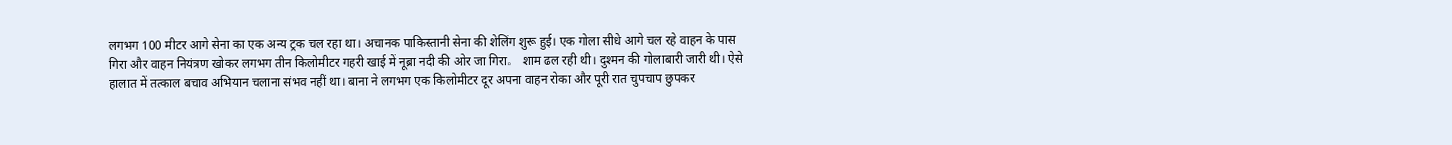लगभग 100 मीटर आगे सेना का एक अन्य ट्रक चल रहा था। अचानक पाकिस्तानी सेना की शेलिंग शुरू हुई। एक गोला सीधे आगे चल रहे वाहन के पास गिरा और वाहन नियंत्रण खोकर लगभग तीन किलोमीटर गहरी खाई में नूब्रा नदी की ओर जा गिरा。 शाम ढल रही थी। दुश्मन की गोलाबारी जारी थी। ऐसे हालात में तत्काल बचाव अभियान चलाना संभव नहीं था। बाना ने लगभग एक किलोमीटर दूर अपना वाहन रोका और पूरी रात चुपचाप छुपकर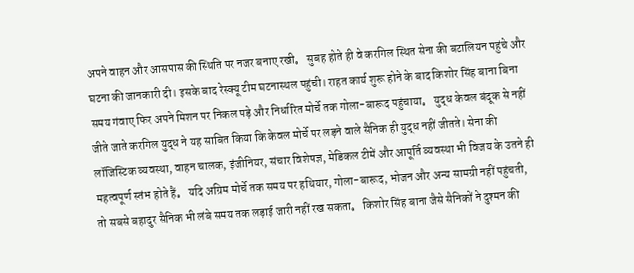अपने वाहन और आसपास की स्थिति पर नजर बनाए रखी。 सुबह होते ही वे करगिल स्थित सेना की बटालियन पहुंचे और घटना की जानकारी दी। इसके बाद रेस्क्यू टीम घटनास्थल पहुंची। राहत कार्य शुरू होने के बाद किशोर सिंह बाना बिना समय गंवाए फिर अपने मिशन पर निकल पड़े और निर्धारित मोर्चे तक गोला-बारूद पहुंचाया。 युद्ध केवल बंदूक से नहीं जीते जाते करगिल युद्ध ने यह साबित किया कि केवल मोर्चे पर लड़ने वाले सैनिक ही युद्ध नहीं जीतते। सेना की लॉजिस्टिक व्यवस्था, वाहन चालक, इंजीनियर, संचार विशेषज्ञ, मेडिकल टीमें और आपूर्ति व्यवस्था भी विजय के उतने ही महत्वपूर्ण स्तंभ होते हैं。 यदि अग्रिम मोर्चे तक समय पर हथियार, गोला-बारूद, भोजन और अन्य सामग्री नहीं पहुंचती, तो सबसे बहादुर सैनिक भी लंबे समय तक लड़ाई जारी नहीं रख सकता。 किशोर सिंह बाना जैसे सैनिकों ने दुश्मन की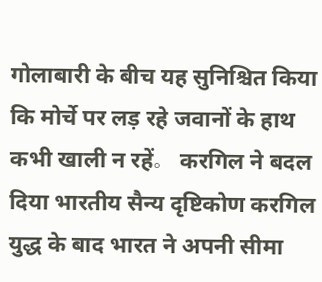गोलाबारी के बीच यह सुनिश्चित किया कि मोर्चे पर लड़ रहे जवानों के हाथ कभी खाली न रहें。 करगिल ने बदल दिया भारतीय सैन्य दृष्टिकोण करगिल युद्ध के बाद भारत ने अपनी सीमा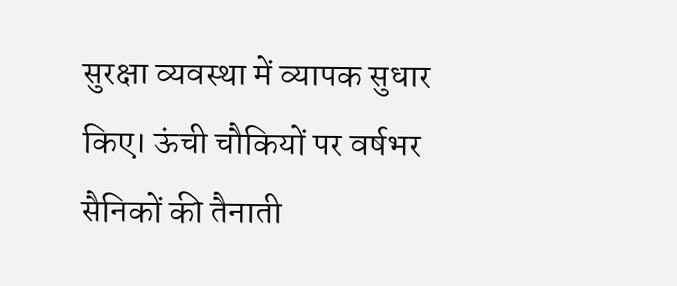सुरक्षा व्यवस्था में व्यापक सुधार किए। ऊंची चौकियों पर वर्षभर सैनिकों की तैनाती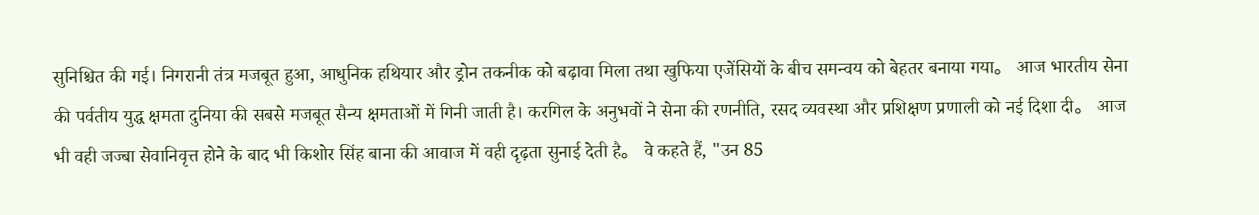सुनिश्चित की गई। निगरानी तंत्र मजबूत हुआ, आधुनिक हथियार और ड्रोन तकनीक को बढ़ावा मिला तथा खुफिया एजेंसियों के बीच समन्वय को बेहतर बनाया गया。 आज भारतीय सेना की पर्वतीय युद्ध क्षमता दुनिया की सबसे मजबूत सैन्य क्षमताओं में गिनी जाती है। करगिल के अनुभवों ने सेना की रणनीति, रसद व्यवस्था और प्रशिक्षण प्रणाली को नई दिशा दी。 आज भी वही जज्बा सेवानिवृत्त होने के बाद भी किशोर सिंह बाना की आवाज में वही दृढ़ता सुनाई देती है。 वे कहते हैं, "उन 85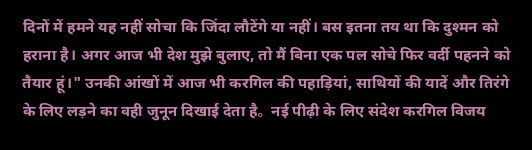दिनों में हमने यह नहीं सोचा कि जिंदा लौटेंगे या नहीं। बस इतना तय था कि दुश्मन को हराना है। अगर आज भी देश मुझे बुलाए, तो मैं बिना एक पल सोचे फिर वर्दी पहनने को तैयार हूं।" उनकी आंखों में आज भी करगिल की पहाड़ियां, साथियों की यादें और तिरंगे के लिए लड़ने का वही जुनून दिखाई देता है。 नई पीढ़ी के लिए संदेश करगिल विजय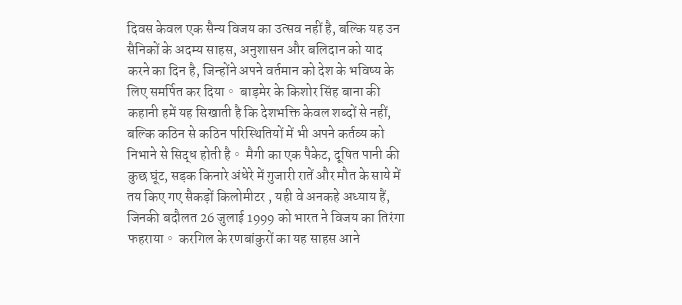दिवस केवल एक सैन्य विजय का उत्सव नहीं है, बल्कि यह उन सैनिकों के अदम्य साहस, अनुशासन और बलिदान को याद करने का दिन है, जिन्होंने अपने वर्तमान को देश के भविष्य के लिए समर्पित कर दिया。 बाड़मेर के किशोर सिंह बाना की कहानी हमें यह सिखाती है कि देशभक्ति केवल शब्दों से नहीं, बल्कि कठिन से कठिन परिस्थितियों में भी अपने कर्तव्य को निभाने से सिद्ध होती है。 मैगी का एक पैकेट, दूषित पानी की कुछ घूंट, सड़क किनारे अंधेरे में गुजारी रातें और मौत के साये में तय किए गए सैकड़ों किलोमीटर , यही वे अनकहे अध्याय हैं, जिनकी बदौलत 26 जुलाई 1999 को भारत ने विजय का तिरंगा फहराया。 करगिल के रणबांकुरों का यह साहस आने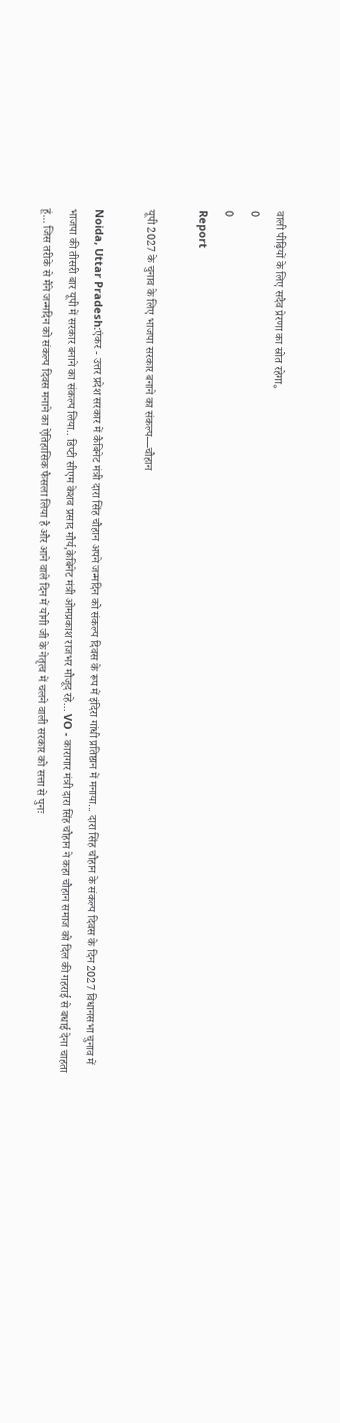वाली पीढ़ियों के लिए सदैव प्रेरणा का स्रोत रहेगा。
0
0
Report

यूपी 2027 के चुनाव के लिए भाजपा सरकार बनाने का संकल्प—चौहान

Noida, Uttar Pradesh:एंकर - उत्तर प्रदेश सरकार में कैबिनेट मंत्री दारा सिंह चौहान अपने जन्मदिन को संकल्प दिवस के रूप में इंदिरा गांधी प्रतिष्ठान में मनाया... दारा सिंह चौहान के संकल्प दिवस के दिन 2027 विधानसभा चुनाव में भाजपा की तीसरी बार यूपी में सरकार बनाने का संकल्प लिया.. डिप्टी सीएम केशव प्रसाद मौर्य,केबिनेट मंत्री ओमप्रकाश राजभर मौजूद रहे... VO - कारागार मंत्री दारा सिंह चौहान ने कहा चौहान समाज को दिल की गहराई से बधाई देना चाहता हूं... जिस तरीके से मैंने जन्मदिन को संकल्प दिवस मनाने का ऐतिहासिक फैसला लिया है और आने वाले दिन में योगी जी के नेतृत्व में चलने वाली सरकार को सत्ता से पुनः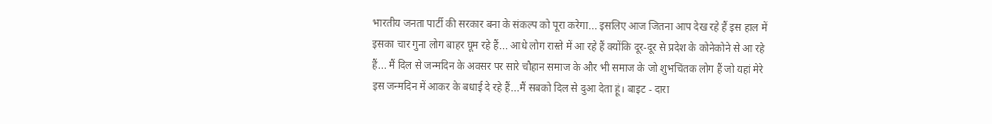भारतीय जनता पार्टी की सरकार बना के संकल्प को पूरा करेगा... इसलिए आज जितना आप देख रहे हैं इस हाल में इसका चार गुना लोग बाहर घूम रहे हैं... आधे लोग रास्ते में आ रहे हैं क्योंकि दूर-दूर से प्रदेश के कोनेकोने से आ रहे हैं... मैं दिल से जन्मदिन के अवसर पर सारे चौहान समाज के और भी समाज के जो शुभचिंतक लोग हैं जो यहां मेरे इस जन्मदिन में आकर के बधाई दे रहे हैं...मैं सबको दिल से दुआ देता हूं। बाइट - दारा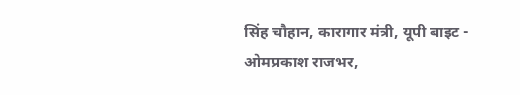सिंह चौहान, कारागार मंत्री, यूपी बाइट - ओमप्रकाश राजभर,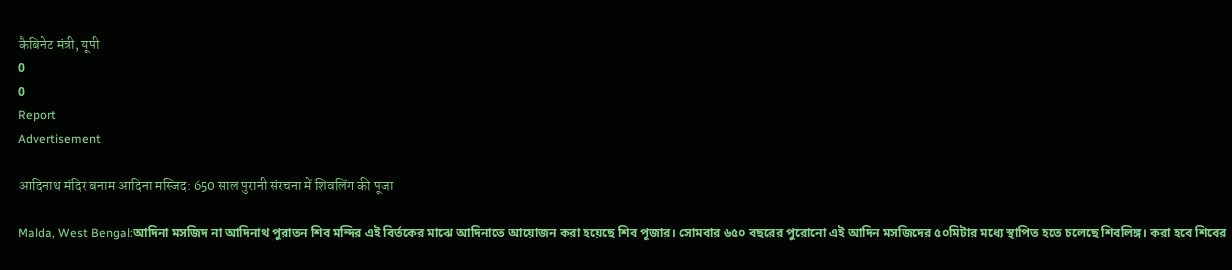कैबिनेट मंत्री, यूपी
0
0
Report
Advertisement

आदिनाथ मंदिर बनाम आदिना मस्जिद: 650 साल पुरानी संरचना में शिवलिंग की पूजा

Malda, West Bengal:আদিনা মসজিদ না আদিনাথ পুরাতন শিব মন্দির এই বির্তকের মাঝে আদিনাতে আয়োজন করা হয়েছে শিব পূজার। সোমবার ৬৫০ বছরের পুরোনো এই আদিন মসজিদের ৫০মিটার মধ্যে স্থাপিত হতে চলেছে শিবলিঙ্গ। করা হবে শিবের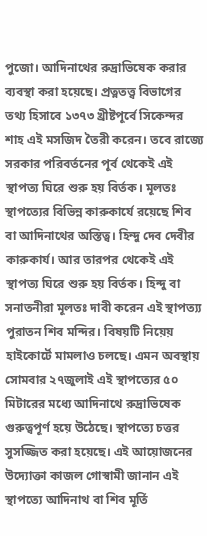পুজো। আদিনাথের রুদ্রাভিষেক করার ব্যবস্থা করা হয়েছে। প্রত্নতত্ত্ব বিভাগের তথ্য হিসাবে ১৩৭৩ খ্রীষ্টপূর্বে সিকেন্দর শাহ এই মসজিদ তৈরী করেন। তবে রাজ্যে সরকার পরিবর্তনের পূর্ব থেকেই এই স্থাপত্য ঘিরে শুরু হয় বির্তক। মূলতঃ স্থাপত্যের বিভিন্ন কারুকার্যে রয়েছে শিব বা আদিনাথের অস্তিত্ব। হিন্দু দেব দেবীর কারুকার্য। আর তারপর থেকেই এই স্থাপত্য ঘিরে শুরু হয় বির্তক। হিন্দু বা সনাতনীরা মূলতঃ দাবী করেন এই স্থাপত্য্য পুরাতন শিব মন্দির। বিষয়টি নিয়েয় হাইকোর্টে মামলাও চলছে। এমন অবস্থায় সোমবার ২৭জুলাই এই স্থাপত্যের ৫০ মিটারের মধ্যে আদিনাথে রুদ্রাভিষেক গুরুত্বপূর্ণ হয়ে উঠেছে। স্থাপত্যে চত্তর সুসজ্জিত করা হয়েছে। এই আয়োজনের উদ্যোক্তা কাজল গোস্বামী জানান এই স্থাপত্যে আদিনাথ বা শিব মূর্তি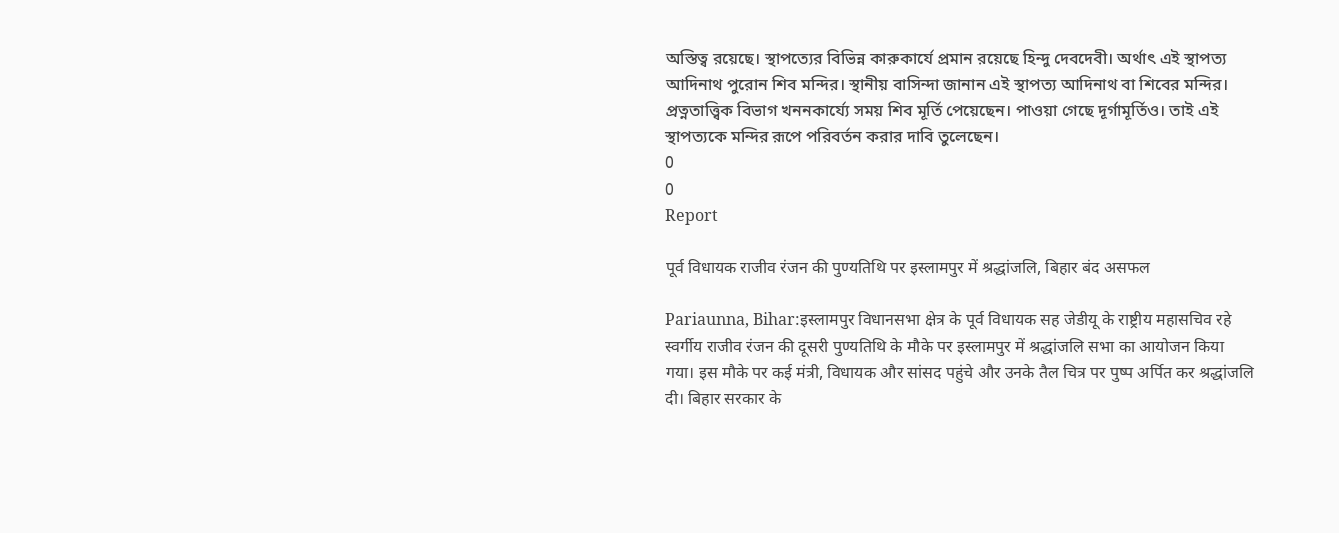অস্তিত্ব রয়েছে। স্থাপত্যের বিভিন্ন কারুকার্যে প্রমান রয়েছে হিন্দু দেবদেবী। অর্থাৎ এই স্থাপত্য আদিনাথ পুরোন শিব মন্দির। স্থানীয় বাসিন্দা জানান এই স্থাপত্য আদিনাথ বা শিবের মন্দির। প্রত্নতাত্ত্বিক বিভাগ খননকার্য্যে সময় শিব মূর্তি পেয়েছেন। পাওয়া গেছে দূর্গামূর্তিও। তাই এই স্থাপত্যকে মন্দির রূপে পরিবর্তন করার দাবি তুলেছেন।
0
0
Report

पूर्व विधायक राजीव रंजन की पुण्यतिथि पर इस्लामपुर में श्रद्धांजलि, बिहार बंद असफल

Pariaunna, Bihar:इस्लामपुर विधानसभा क्षेत्र के पूर्व विधायक सह जेडीयू के राष्ट्रीय महासचिव रहे स्वर्गीय राजीव रंजन की दूसरी पुण्यतिथि के मौके पर इस्लामपुर में श्रद्धांजलि सभा का आयोजन किया गया। इस मौके पर कई मंत्री, विधायक और सांसद पहुंचे और उनके तैल चित्र पर पुष्प अर्पित कर श्रद्धांजलि दी। बिहार सरकार के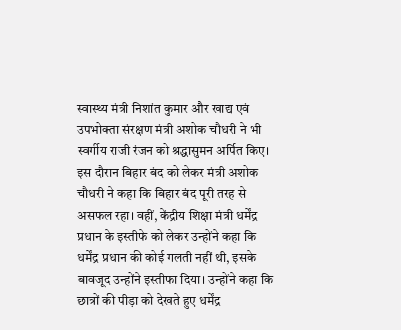स्वास्थ्य मंत्री निशांत कुमार और खाद्य एवं उपभोक्ता संरक्षण मंत्री अशोक चौधरी ने भी स्वर्गीय राजी रंजन को श्रद्धासुमन अर्पित किए। इस दौरान बिहार बंद को लेकर मंत्री अशोक चौधरी ने कहा कि बिहार बंद पूरी तरह से असफल रहा। वहीं, केंद्रीय शिक्षा मंत्री धर्मेंद्र प्रधान के इस्तीफे को लेकर उन्होंने कहा कि धर्मेंद्र प्रधान की कोई गलती नहीं थी, इसके बावजूद उन्होंने इस्तीफा दिया। उन्होंने कहा कि छात्रों की पीड़ा को देखते हुए धर्मेंद्र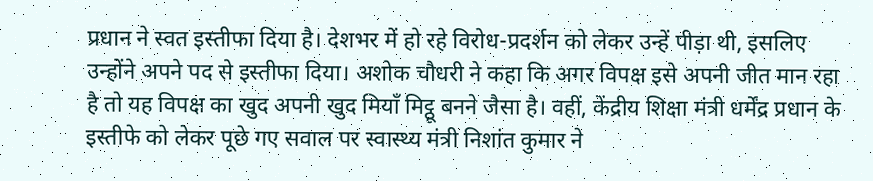प्रधान ने स्वत इस्तीफा दिया है। देशभर में हो रहे विरोध-प्रदर्शन को लेकर उन्हें पीड़ा थी, इसलिए उन्होंने अपने पद से इस्तीफा दिया। अशोक चौधरी ने कहा कि अगर विपक्ष इसे अपनी जीत मान रहा है तो यह विपक्ष का खुद अपनी खुद मियाँ मिट्ठू बनने जैसा है। वहीं, केंद्रीय शिक्षा मंत्री धर्मेंद्र प्रधान के इस्तीफे को लेकर पूछे गए सवाल पर स्वास्थ्य मंत्री निशांत कुमार ने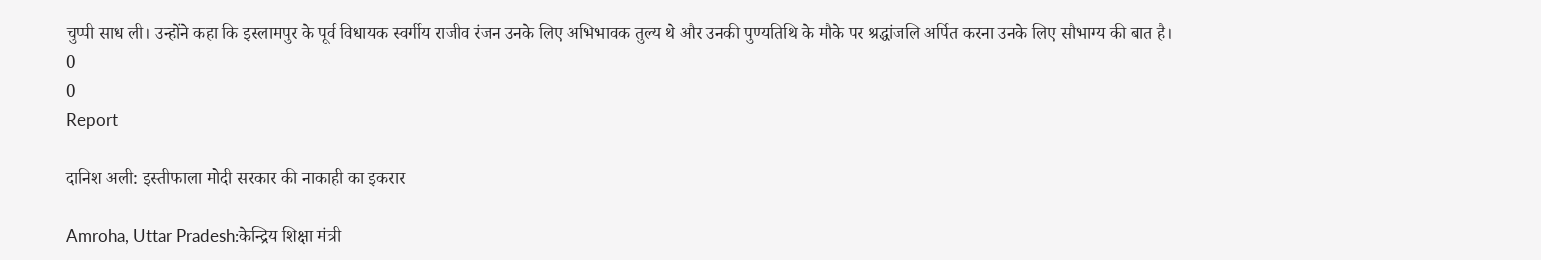चुप्पी साध ली। उन्होंने कहा कि इस्लामपुर के पूर्व विधायक स्वर्गीय राजीव रंजन उनके लिए अभिभावक तुल्य थे और उनकी पुण्यतिथि के मौके पर श्रद्धांजलि अर्पित करना उनके लिए सौभाग्य की बात है।
0
0
Report

दानिश अली: इस्तीफाला मोदी सरकार की नाकाही का इकरार

Amroha, Uttar Pradesh:केन्द्रिय शिक्षा मंत्री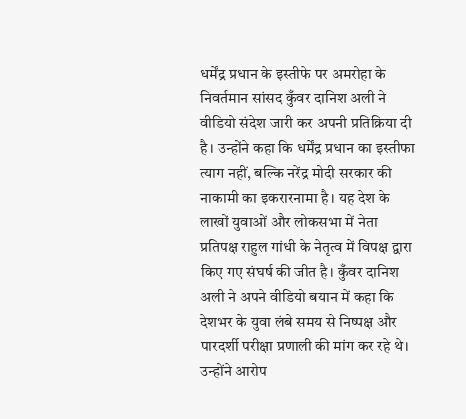धर्मेंद्र प्रधान के इस्तीफे पर अमरोहा के निवर्तमान सांसद कुँवर दानिश अली ने वीडियो संदेश जारी कर अपनी प्रतिक्रिया दी है। उन्होंने कहा कि धर्मेंद्र प्रधान का इस्तीफा त्याग नहीं, बल्कि नरेंद्र मोदी सरकार की नाकामी का इकरारनामा है। यह देश के लाखों युवाओं और लोकसभा में नेता प्रतिपक्ष राहुल गांधी के नेतृत्व में विपक्ष द्वारा किए गए संघर्ष की जीत है। कुँवर दानिश अली ने अपने वीडियो बयान में कहा कि देशभर के युवा लंबे समय से निष्पक्ष और पारदर्शी परीक्षा प्रणाली की मांग कर रहे थे। उन्होंने आरोप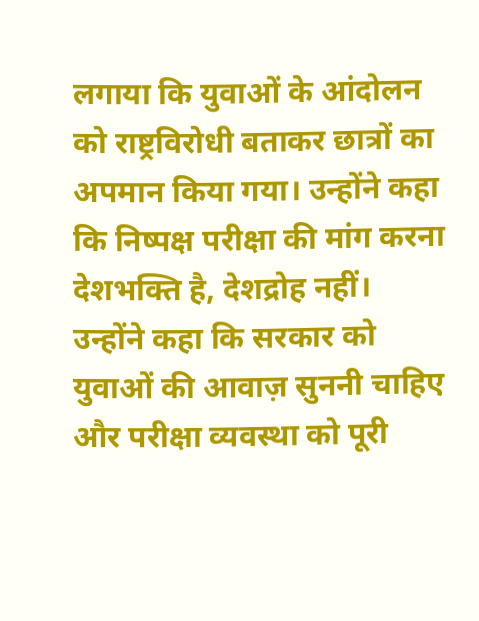लगाया कि युवाओं के आंदोलन को राष्ट्रविरोधी बताकर छात्रों का अपमान किया गया। उन्होंने कहा कि निष्पक्ष परीक्षा की मांग करना देशभक्ति है, देशद्रोह नहीं। उन्होंने कहा कि सरकार को युवाओं की आवाज़ सुननी चाहिए और परीक्षा व्यवस्था को पूरी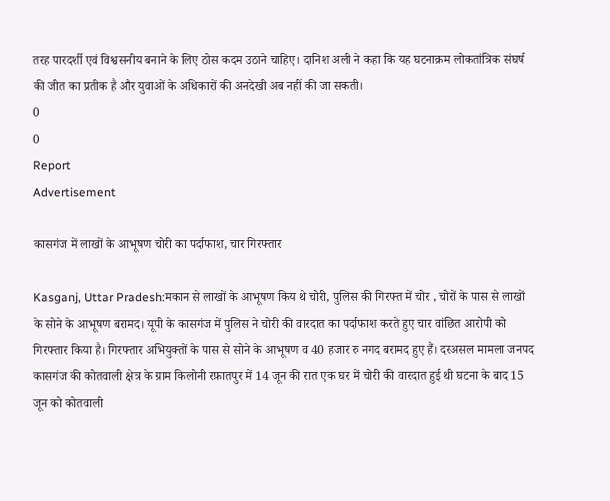तरह पारदर्शी एवं विश्वसनीय बनाने के लिए ठोस कदम उठाने चाहिए। दानिश अली ने कहा कि यह घटनाक्रम लोकतांत्रिक संघर्ष की जीत का प्रतीक है और युवाओं के अधिकारों की अनदेखी अब नहीं की जा सकती।
0
0
Report
Advertisement

कासगंज में लाखों के आभूषण चोरी का पर्दाफाश, चार गिरफ्तार

Kasganj, Uttar Pradesh:मकान से लाखों के आभूषण किय थे चोरी, पुलिस की गिरफ्त में चोर , चोरों के पास से लाखों के सोने के आभूषण बरामद। यूपी के कासगंज में पुलिस ने चोरी की वारदात का पर्दाफाश करते हुए चार वांछित आरोपी को गिरफ्तार किया है। गिरफ्तार अभियुक्तों के पास से सोने के आभूषण व 40 हजार रु नगद बरामद हुए हैं। दरअसल मामला जनपद कासगंज की कोतवाली क्षेत्र के ग्राम किलोनी रफ़ातपुर में 14 जून की रात एक घर में चोरी की वारदात हुई थी घटना के बाद 15 जून को कोतवाली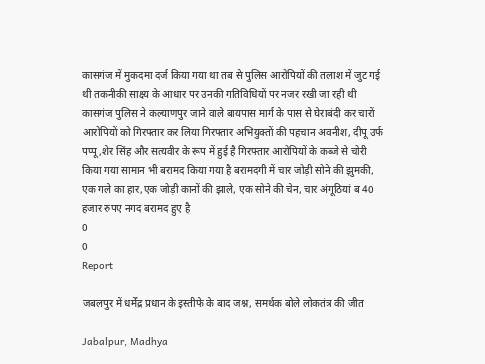कासगंज में मुकदमा दर्ज किया गया था तब से पुलिस आरोपियों की तलाश में जुट गई थी तकनीकी साक्ष्य के आधार पर उनकी गतिविधियों पर नजर रखी जा रही थी कासगंज पुलिस ने कल्याणपुर जाने वाले बायपास मार्ग के पास से घेराबंदी कर चारों आरोपियों को गिरफ्तार कर लिया गिरफ्तार अभियुक्तों की पहचान अवनीश, दीपू उर्फ पप्पू ,शेर सिंह और सत्यवीर के रूप में हुई है गिरफ्तार आरोपियों के कब्जे से चोरी किया गया सामान भी बरामद किया गया है बरामदगी में चार जोड़ी सोने की झुमकी, एक गले का हार,एक जोड़ी कानों की झाले, एक सोने की चेन, चार अंगूठियां ब 40 हजार रुपए नगद बरामद हुए है
0
0
Report

जबलपुर में धर्मेंद्र प्रधान के इस्तीफे के बाद जश्न, समर्थक बोले लोकतंत्र की जीत

Jabalpur, Madhya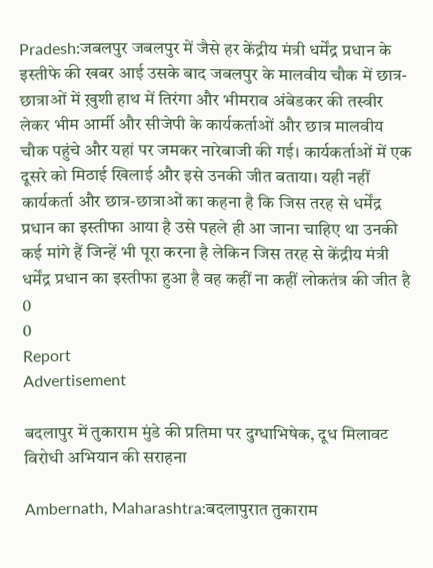Pradesh:जबलपुर जबलपुर में जैसे हर केंद्रीय मंत्री धर्मेंद्र प्रधान के इस्तीफे की खबर आई उसके बाद जबलपुर के मालवीय चौक में छात्र-छात्राओं में ख़ुशी हाथ में तिरंगा और भीमराव अंबेडकर की तस्वीर लेकर भीम आर्मी और सीजेपी के कार्यकर्ताओं और छात्र मालवीय चौक पहुंचे और यहां पर जमकर नारेबाजी की गई। कार्यकर्ताओं में एक दूसरे को मिठाई खिलाई और इसे उनकी जीत बताया। यही नहीं कार्यकर्ता और छात्र-छात्राओं का कहना है कि जिस तरह से धर्मेंद्र प्रधान का इस्तीफा आया है उसे पहले ही आ जाना चाहिए था उनकी कई मांगे हैं जिन्हें भी पूरा करना है लेकिन जिस तरह से केंद्रीय मंत्री धर्मेंद्र प्रधान का इस्तीफा हुआ है वह कहीं ना कहीं लोकतंत्र की जीत है
0
0
Report
Advertisement

बदलापुर में तुकाराम मुंडे की प्रतिमा पर दुग्धाभिषेक, दूध मिलावट विरोधी अभियान की सराहना

Ambernath, Maharashtra:बदलापुरात तुकाराम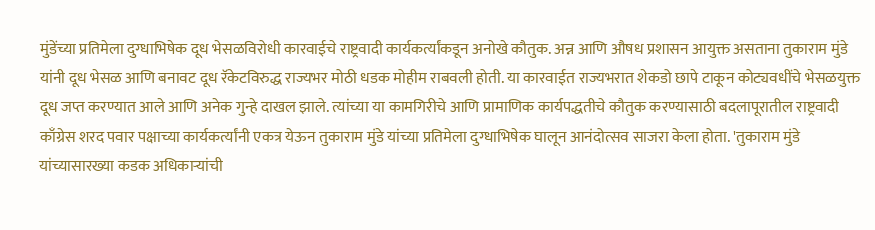मुंडेंच्या प्रतिमेला दुग्धाभिषेक दूध भेसळविरोधी कारवाईचे राष्ट्रवादी कार्यकर्त्यांकडून अनोखे कौतुक. अन्न आणि औषध प्रशासन आयुक्त असताना तुकाराम मुंडे यांनी दूध भेसळ आणि बनावट दूध रॅकेटविरुद्ध राज्यभर मोठी धडक मोहीम राबवली होती. या कारवाईत राज्यभरात शेकडो छापे टाकून कोट्यवधींचे भेसळयुक्त दूध जप्त करण्यात आले आणि अनेक गुन्हे दाखल झाले. त्यांच्या या कामगिरीचे आणि प्रामाणिक कार्यपद्धतीचे कौतुक करण्यासाठी बदलापूरातील राष्ट्रवादी काँग्रेस शरद पवार पक्षाच्या कार्यकर्त्यांनी एकत्र येऊन तुकाराम मुंडे यांच्या प्रतिमेला दुग्धाभिषेक घालून आनंदोत्सव साजरा केला होता. 'तुकाराम मुंडे यांच्यासारख्या कडक अधिकाऱ्यांची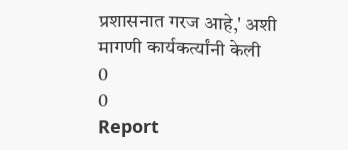प्रशासनात गरज आहे,' अशी मागणी कार्यकर्त्यांनी केली
0
0
Report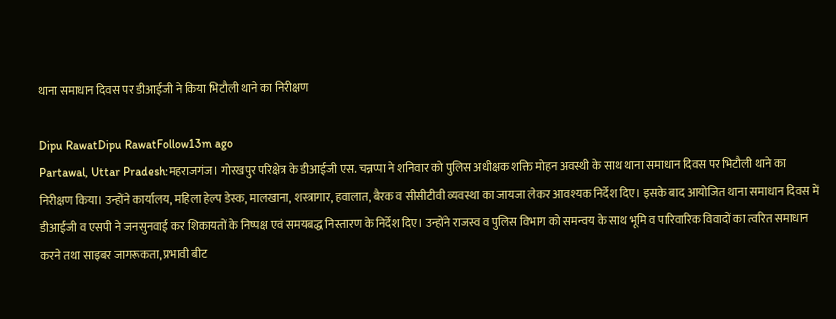थाना समाधान दिवस पर डीआईजी ने किया भिटौली थाने का निरीक्षण

Dipu RawatDipu RawatFollow13m ago
Partawal, Uttar Pradesh:महराजगंज। गोरखपुर परिक्षेत्र के डीआईजी एस. चन्नप्पा ने शनिवार को पुलिस अधीक्षक शक्ति मोहन अवस्थी के साथ थाना समाधान दिवस पर भिटौली थाने का निरीक्षण किया। उन्होंने कार्यालय, महिला हेल्प डेस्क, मालखाना, शस्त्रागार, हवालात, बैरक व सीसीटीवी व्यवस्था का जायजा लेकर आवश्यक निर्देश दिए। इसके बाद आयोजित थाना समाधान दिवस में डीआईजी व एसपी ने जनसुनवाई कर शिकायतों के निष्पक्ष एवं समयबद्ध निस्तारण के निर्देश दिए। उन्होंने राजस्व व पुलिस विभाग को समन्वय के साथ भूमि व पारिवारिक विवादों का त्वरित समाधान करने तथा साइबर जागरूकता, प्रभावी बीट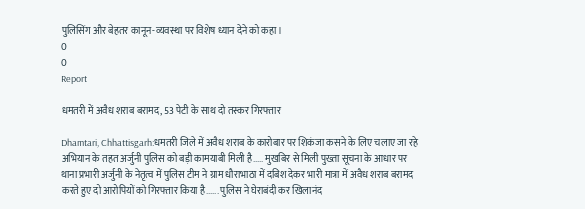पुलिसिंग और बेहतर कानून-व्यवस्था पर विशेष ध्यान देने को कहा।
0
0
Report

धमतरी में अवैध शराब बरामद, 53 पेटी के साथ दो तस्कर गिरफ्तार

Dhamtari, Chhattisgarh:धमतरी जिले में अवैध शराब के कारोबार पर शिकंजा कसने के लिए चलाए जा रहे अभियान के तहत अर्जुनी पुलिस को बड़ी कामयाबी मिली है..... मुखबिर से मिली पुख्ता सूचना के आधार पर थाना प्रभारी अर्जुनी के नेतृत्व में पुलिस टीम ने ग्राम धौराभाठा में दबिश देकर भारी मात्रा में अवैध शराब बरामद करते हुए दो आरोपियों को गिरफ्तार किया है...... पुलिस ने घेराबंदी कर खिलानंद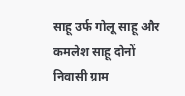साहू उर्फ गोलू साहू और कमलेश साहू दोनों निवासी ग्राम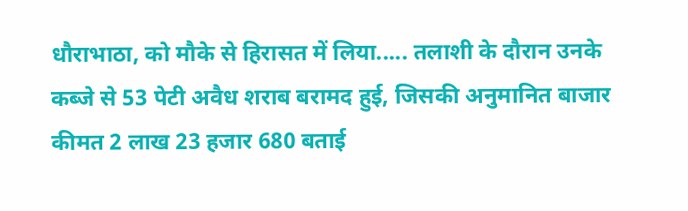धौराभाठा, को मौके से हिरासत में लिया..... तलाशी के दौरान उनके कब्जे से 53 पेटी अवैध शराब बरामद हुई, जिसकी अनुमानित बाजार कीमत 2 लाख 23 हजार 680 बताई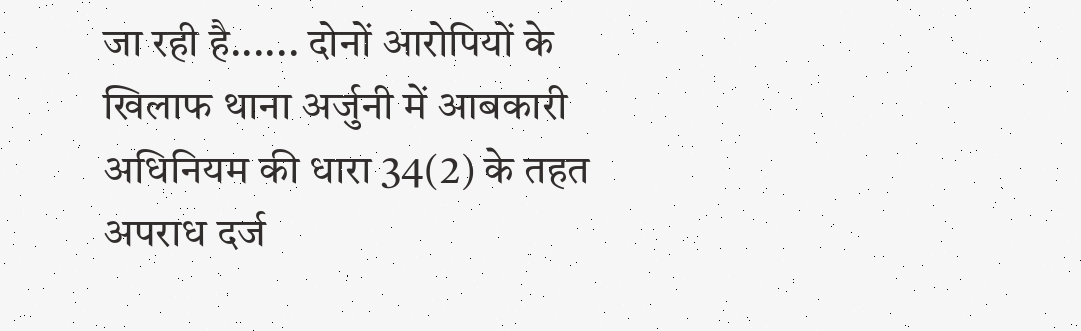जा रही है...... दोनों आरोपियों के खिलाफ थाना अर्जुनी में आबकारी अधिनियम की धारा 34(2) के तहत अपराध दर्ज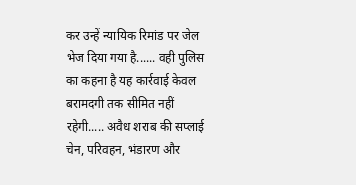कर उन्हें न्यायिक रिमांड पर जेल भेज दिया गया है...... वही पुलिस का कहना है यह कार्रवाई केवल बरामदगी तक सीमित नहीं रहेगी..... अवैध शराब की सप्लाई चेन, परिवहन, भंडारण और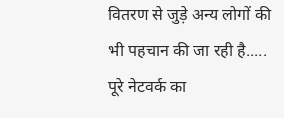वितरण से जुड़े अन्य लोगों की भी पहचान की जा रही है..... पूरे नेटवर्क का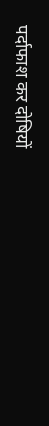पर्दाफाश कर दोषियों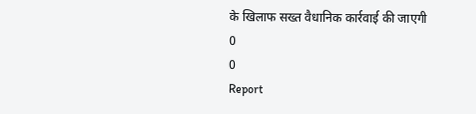के खिलाफ सख्त वैधानिक कार्रवाई की जाएगी
0
0
Report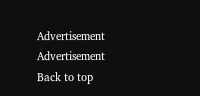Advertisement
Advertisement
Back to top